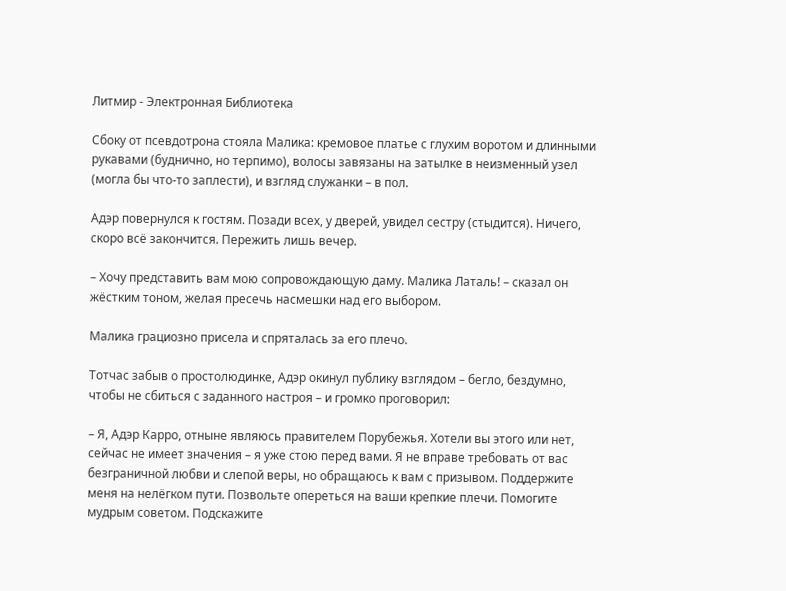Литмир - Электронная Библиотека

Сбоку от псевдотрона стояла Малика: кремовое платье с глухим воротом и длинными рукавами (буднично, но терпимо), волосы завязаны на затылке в неизменный узел (могла бы что-то заплести), и взгляд служанки – в пол.

Адэр повернулся к гостям. Позади всех, у дверей, увидел сестру (стыдится). Ничего, скоро всё закончится. Пережить лишь вечер.

– Хочу представить вам мою сопровождающую даму. Малика Латаль! – сказал он жёстким тоном, желая пресечь насмешки над его выбором.

Малика грациозно присела и спряталась за его плечо.

Тотчас забыв о простолюдинке, Адэр окинул публику взглядом – бегло, бездумно, чтобы не сбиться с заданного настроя – и громко проговорил:

– Я, Адэр Карро, отныне являюсь правителем Порубежья. Хотели вы этого или нет, сейчас не имеет значения – я уже стою перед вами. Я не вправе требовать от вас безграничной любви и слепой веры, но обращаюсь к вам с призывом. Поддержите меня на нелёгком пути. Позвольте опереться на ваши крепкие плечи. Помогите мудрым советом. Подскажите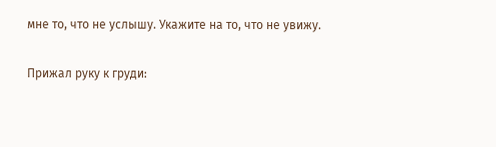мне то, что не услышу. Укажите на то, что не увижу.

Прижал руку к груди: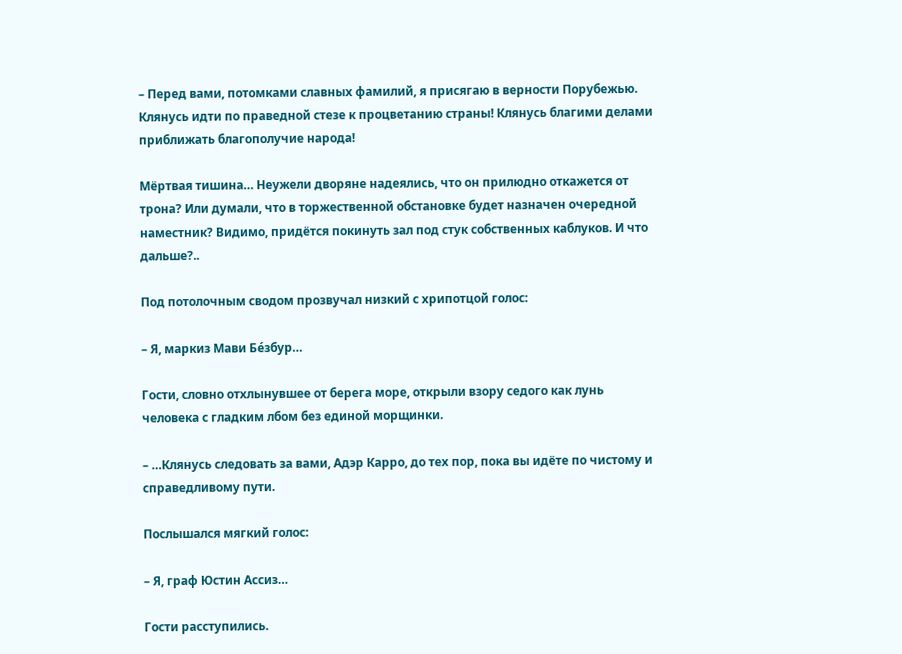– Перед вами, потомками славных фамилий, я присягаю в верности Порубежью. Клянусь идти по праведной стезе к процветанию страны! Клянусь благими делами приближать благополучие народа!

Мёртвая тишина… Неужели дворяне надеялись, что он прилюдно откажется от трона? Или думали, что в торжественной обстановке будет назначен очередной наместник? Видимо, придётся покинуть зал под стук собственных каблуков. И что дальше?..

Под потолочным сводом прозвучал низкий с хрипотцой голос:

– Я, маркиз Мави Бéзбур…

Гости, словно отхлынувшее от берега море, открыли взору седого как лунь человека с гладким лбом без единой морщинки.

– …Клянусь следовать за вами, Адэр Карро, до тех пор, пока вы идёте по чистому и справедливому пути.

Послышался мягкий голос:

– Я, граф Юстин Ассиз…

Гости расступились.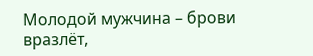Молодой мужчина – брови вразлёт,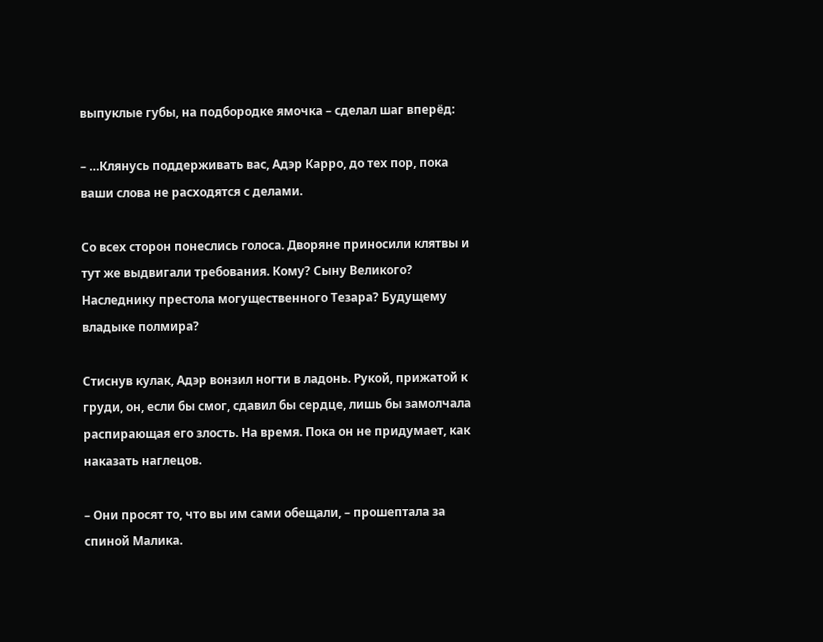выпуклые губы, на подбородке ямочка – сделал шаг вперёд:

– …Клянусь поддерживать вас, Адэр Карро, до тех пор, пока ваши слова не расходятся с делами.

Со всех сторон понеслись голоса. Дворяне приносили клятвы и тут же выдвигали требования. Кому? Сыну Великого? Наследнику престола могущественного Тезара? Будущему владыке полмира?

Стиснув кулак, Адэр вонзил ногти в ладонь. Рукой, прижатой к груди, он, если бы смог, сдавил бы сердце, лишь бы замолчала распирающая его злость. На время. Пока он не придумает, как наказать наглецов.

– Они просят то, что вы им сами обещали, – прошептала за спиной Малика.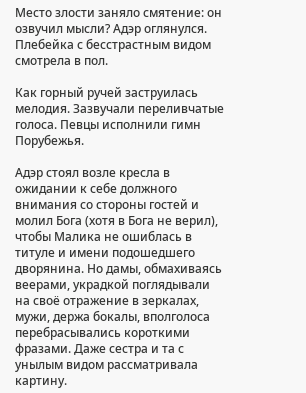Место злости заняло смятение: он озвучил мысли? Адэр оглянулся. Плебейка с бесстрастным видом смотрела в пол.

Как горный ручей заструилась мелодия. Зазвучали переливчатые голоса. Певцы исполнили гимн Порубежья.

Адэр стоял возле кресла в ожидании к себе должного внимания со стороны гостей и молил Бога (хотя в Бога не верил), чтобы Малика не ошиблась в титуле и имени подошедшего дворянина. Но дамы, обмахиваясь веерами, украдкой поглядывали на своё отражение в зеркалах, мужи, держа бокалы, вполголоса перебрасывались короткими фразами. Даже сестра и та с унылым видом рассматривала картину.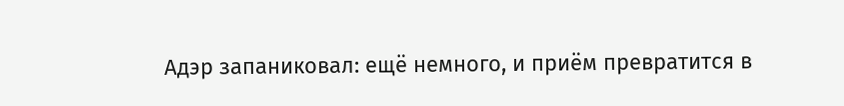Адэр запаниковал: ещё немного, и приём превратится в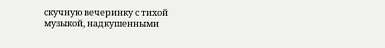скучную вечеринку с тихой музыкой, надкушенными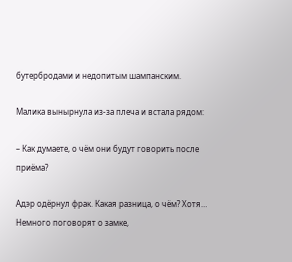бутербродами и недопитым шампанским.

Малика вынырнула из-за плеча и встала рядом:

– Как думаете, о чём они будут говорить после приёма?

Адэр одёрнул фрак. Какая разница, о чём? Хотя… Немного поговорят о замке,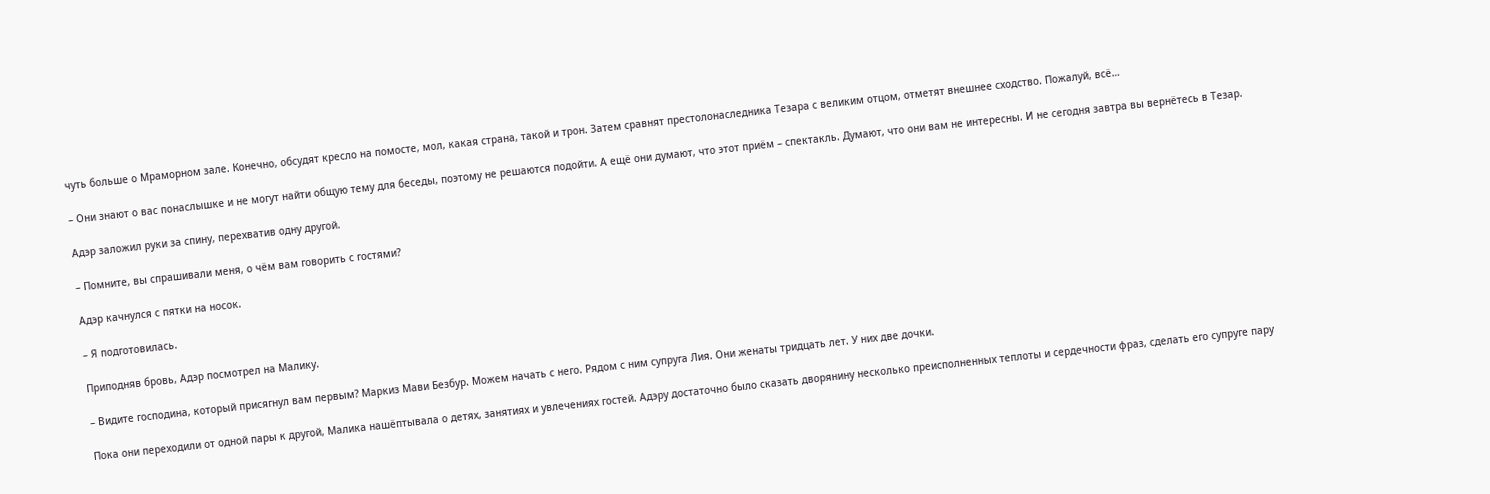чуть больше о Мраморном зале. Конечно, обсудят кресло на помосте, мол, какая страна, такой и трон. Затем сравнят престолонаследника Тезара с великим отцом, отметят внешнее сходство. Пожалуй, всё…

– Они знают о вас понаслышке и не могут найти общую тему для беседы, поэтому не решаются подойти. А ещё они думают, что этот приём – спектакль. Думают, что они вам не интересны. И не сегодня завтра вы вернётесь в Тезар.

Адэр заложил руки за спину, перехватив одну другой.

– Помните, вы спрашивали меня, о чём вам говорить с гостями?

Адэр качнулся с пятки на носок.

– Я подготовилась.

Приподняв бровь, Адэр посмотрел на Малику.

– Видите господина, который присягнул вам первым? Маркиз Мави Безбур. Можем начать с него. Рядом с ним супруга Лия. Они женаты тридцать лет. У них две дочки.

Пока они переходили от одной пары к другой, Малика нашёптывала о детях, занятиях и увлечениях гостей. Адэру достаточно было сказать дворянину несколько преисполненных теплоты и сердечности фраз, сделать его супруге пару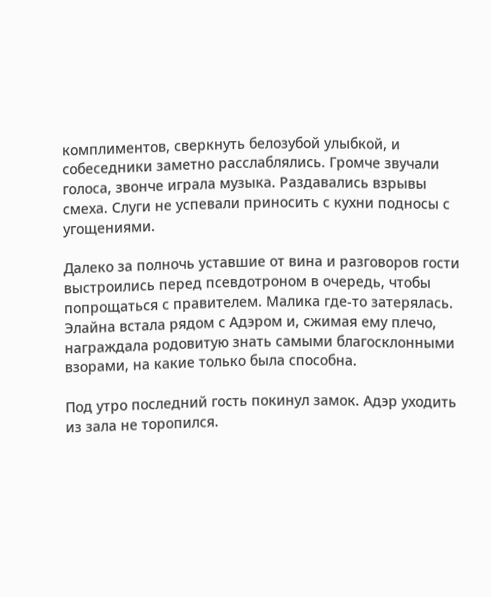комплиментов, сверкнуть белозубой улыбкой, и собеседники заметно расслаблялись. Громче звучали голоса, звонче играла музыка. Раздавались взрывы смеха. Слуги не успевали приносить с кухни подносы с угощениями.

Далеко за полночь уставшие от вина и разговоров гости выстроились перед псевдотроном в очередь, чтобы попрощаться с правителем. Малика где-то затерялась. Элайна встала рядом с Адэром и, сжимая ему плечо, награждала родовитую знать самыми благосклонными взорами, на какие только была способна.

Под утро последний гость покинул замок. Адэр уходить из зала не торопился.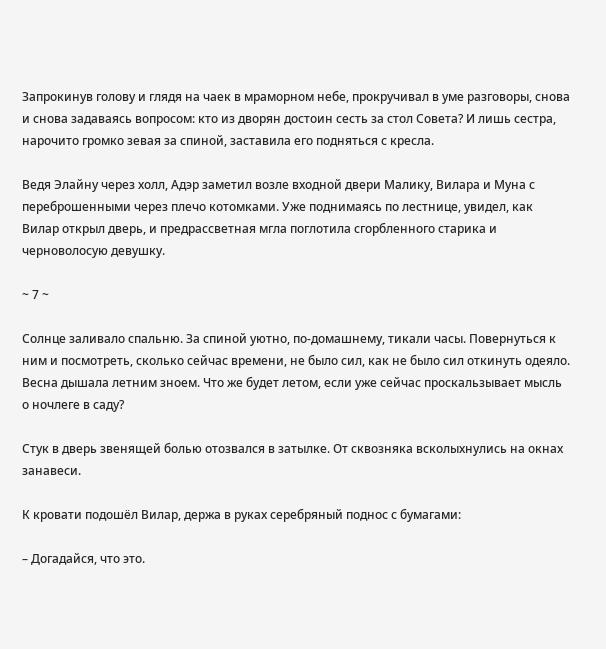Запрокинув голову и глядя на чаек в мраморном небе, прокручивал в уме разговоры, снова и снова задаваясь вопросом: кто из дворян достоин сесть за стол Совета? И лишь сестра, нарочито громко зевая за спиной, заставила его подняться с кресла.

Ведя Элайну через холл, Адэр заметил возле входной двери Малику, Вилара и Муна с переброшенными через плечо котомками. Уже поднимаясь по лестнице, увидел, как Вилар открыл дверь, и предрассветная мгла поглотила сгорбленного старика и черноволосую девушку.

~ 7 ~

Солнце заливало спальню. За спиной уютно, по-домашнему, тикали часы. Повернуться к ним и посмотреть, сколько сейчас времени, не было сил, как не было сил откинуть одеяло. Весна дышала летним зноем. Что же будет летом, если уже сейчас проскальзывает мысль о ночлеге в саду?

Стук в дверь звенящей болью отозвался в затылке. От сквозняка всколыхнулись на окнах занавеси.

К кровати подошёл Вилар, держа в руках серебряный поднос с бумагами:

– Догадайся, что это.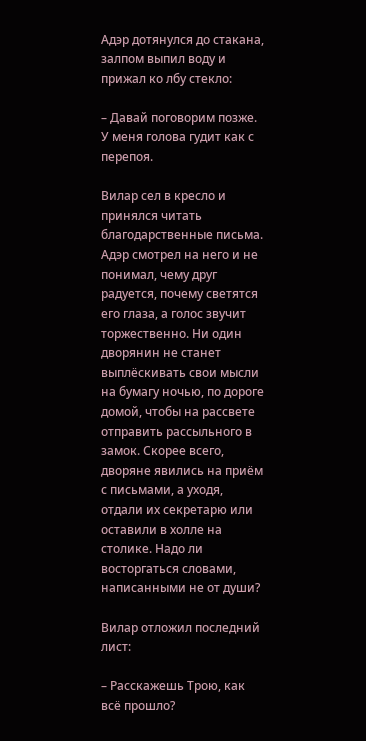Адэр дотянулся до стакана, залпом выпил воду и прижал ко лбу стекло:

– Давай поговорим позже. У меня голова гудит как с перепоя.

Вилар сел в кресло и принялся читать благодарственные письма. Адэр смотрел на него и не понимал, чему друг радуется, почему светятся его глаза, а голос звучит торжественно. Ни один дворянин не станет выплёскивать свои мысли на бумагу ночью, по дороге домой, чтобы на рассвете отправить рассыльного в замок. Скорее всего, дворяне явились на приём с письмами, а уходя, отдали их секретарю или оставили в холле на столике. Надо ли восторгаться словами, написанными не от души?

Вилар отложил последний лист:

– Расскажешь Трою, как всё прошло?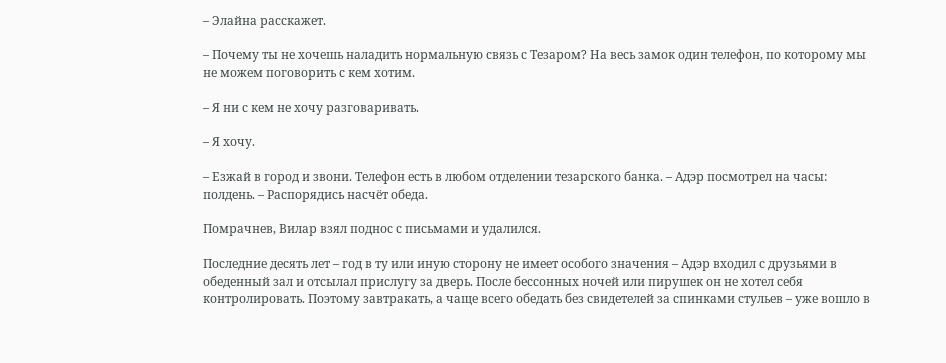– Элайна расскажет.

– Почему ты не хочешь наладить нормальную связь с Тезаром? На весь замок один телефон, по которому мы не можем поговорить с кем хотим.

– Я ни с кем не хочу разговаривать.

– Я хочу.

– Езжай в город и звони. Телефон есть в любом отделении тезарского банка. – Адэр посмотрел на часы: полдень. – Распорядись насчёт обеда.

Помрачнев, Вилар взял поднос с письмами и удалился.

Последние десять лет – год в ту или иную сторону не имеет особого значения – Адэр входил с друзьями в обеденный зал и отсылал прислугу за дверь. После бессонных ночей или пирушек он не хотел себя контролировать. Поэтому завтракать, а чаще всего обедать без свидетелей за спинками стульев – уже вошло в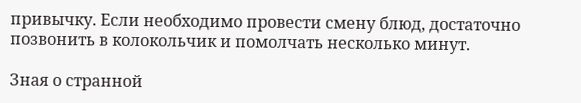привычку. Если необходимо провести смену блюд, достаточно позвонить в колокольчик и помолчать несколько минут.

Зная о странной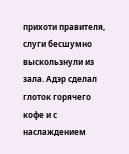прихоти правителя, слуги бесшумно выскользнули из зала. Адэр сделал глоток горячего кофе и с наслаждением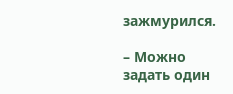зажмурился.

– Можно задать один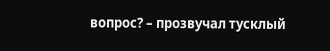вопрос? – прозвучал тусклый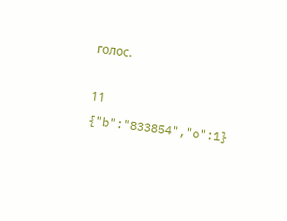голос.

11
{"b":"833854","o":1}